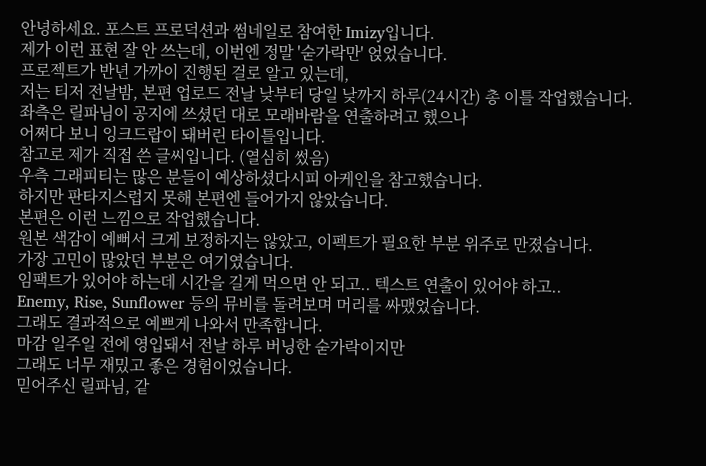안녕하세요. 포스트 프로덕션과 썸네일로 참여한 Imizy입니다.
제가 이런 표현 잘 안 쓰는데, 이번엔 정말 '숟가락만' 얹었습니다.
프로젝트가 반년 가까이 진행된 걸로 알고 있는데,
저는 티저 전날밤, 본편 업로드 전날 낮부터 당일 낮까지 하루(24시간) 총 이틀 작업했습니다.
좌측은 릴파님이 공지에 쓰셨던 대로 모래바람을 연출하려고 했으나
어쩌다 보니 잉크드랍이 돼버린 타이틀입니다.
참고로 제가 직접 쓴 글씨입니다. (열심히 썼음)
우측 그래피티는 많은 분들이 예상하셨다시피 아케인을 참고했습니다.
하지만 판타지스럽지 못해 본편엔 들어가지 않았습니다.
본편은 이런 느낌으로 작업했습니다.
원본 색감이 예뻐서 크게 보정하지는 않았고, 이펙트가 필요한 부분 위주로 만졌습니다.
가장 고민이 많았던 부분은 여기였습니다.
임팩트가 있어야 하는데 시간을 길게 먹으면 안 되고.. 텍스트 연출이 있어야 하고..
Enemy, Rise, Sunflower 등의 뮤비를 돌려보며 머리를 싸맸었습니다.
그래도 결과적으로 예쁘게 나와서 만족합니다.
마감 일주일 전에 영입돼서 전날 하루 버닝한 숟가락이지만
그래도 너무 재밌고 좋은 경험이었습니다.
믿어주신 릴파님, 같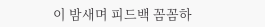이 밤새며 피드백 꼼꼼하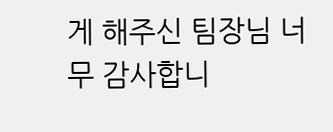게 해주신 팀장님 너무 감사합니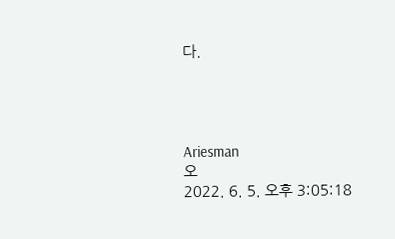다.




Ariesman
오
2022. 6. 5. 오후 3:05:18